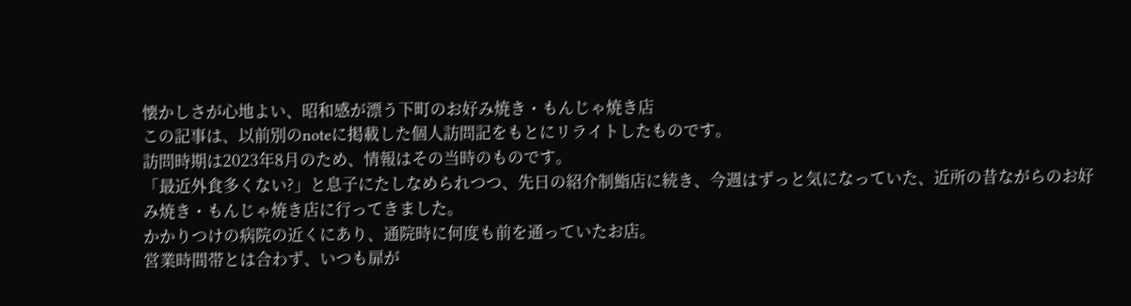懐かしさが心地よい、昭和感が漂う下町のお好み焼き・もんじゃ焼き店
この記事は、以前別のnoteに掲載した個人訪問記をもとにリライトしたものです。
訪問時期は2023年8月のため、情報はその当時のものです。
「最近外食多くない?」と息子にたしなめられつつ、先日の紹介制鮨店に続き、今週はずっと気になっていた、近所の昔ながらのお好み焼き・もんじゃ焼き店に行ってきました。
かかりつけの病院の近くにあり、通院時に何度も前を通っていたお店。
営業時間帯とは合わず、いつも扉が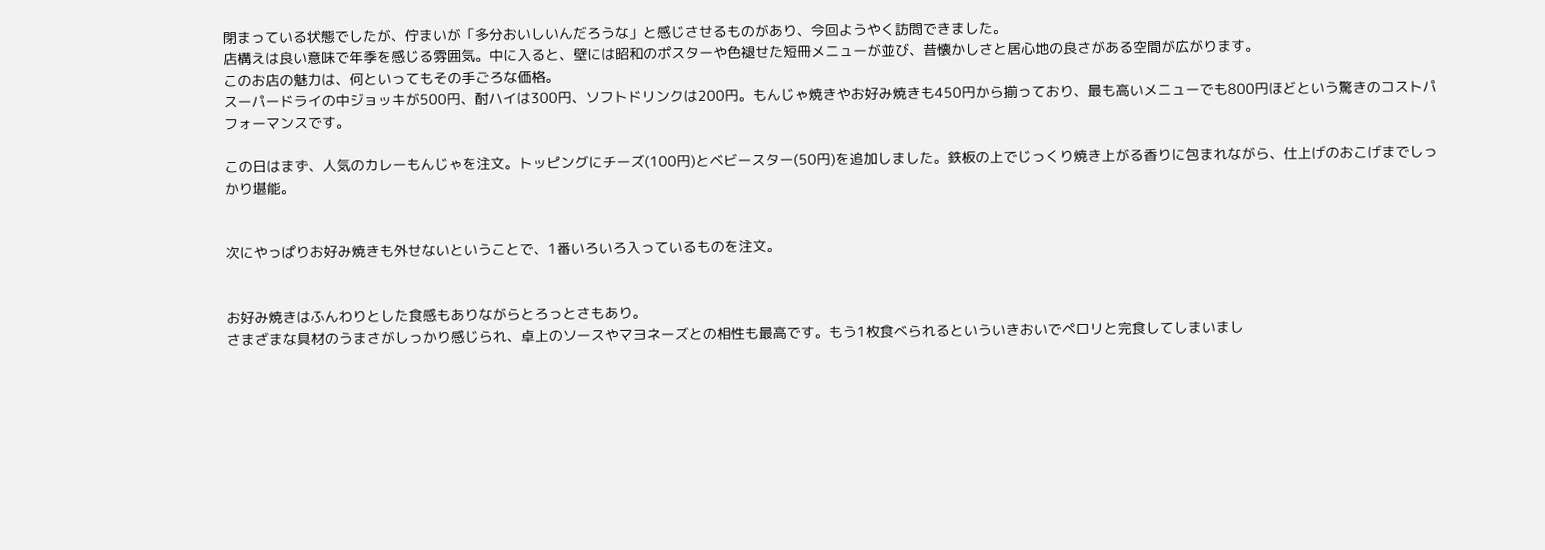閉まっている状態でしたが、佇まいが「多分おいしいんだろうな」と感じさせるものがあり、今回ようやく訪問できました。
店構えは良い意味で年季を感じる雰囲気。中に入ると、壁には昭和のポスターや色褪せた短冊メニューが並び、昔懐かしさと居心地の良さがある空間が広がります。
このお店の魅力は、何といってもその手ごろな価格。
スーパードライの中ジョッキが500円、酎ハイは300円、ソフトドリンクは200円。もんじゃ焼きやお好み焼きも450円から揃っており、最も高いメニューでも800円ほどという驚きのコストパフォーマンスです。

この日はまず、人気のカレーもんじゃを注文。トッピングにチーズ(100円)とベビースター(50円)を追加しました。鉄板の上でじっくり焼き上がる香りに包まれながら、仕上げのおこげまでしっかり堪能。


次にやっぱりお好み焼きも外せないということで、1番いろいろ入っているものを注文。


お好み焼きはふんわりとした食感もありながらとろっとさもあり。
さまざまな具材のうまさがしっかり感じられ、卓上のソースやマヨネーズとの相性も最高です。もう1枚食べられるといういきおいでペロリと完食してしまいまし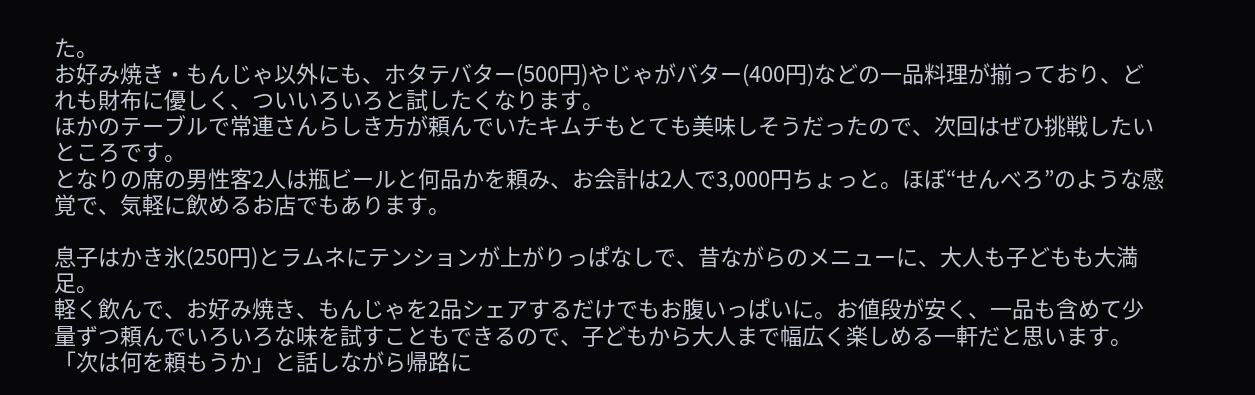た。
お好み焼き・もんじゃ以外にも、ホタテバター(500円)やじゃがバター(400円)などの一品料理が揃っており、どれも財布に優しく、ついいろいろと試したくなります。
ほかのテーブルで常連さんらしき方が頼んでいたキムチもとても美味しそうだったので、次回はぜひ挑戦したいところです。
となりの席の男性客2人は瓶ビールと何品かを頼み、お会計は2人で3,000円ちょっと。ほぼ“せんべろ”のような感覚で、気軽に飲めるお店でもあります。

息子はかき氷(250円)とラムネにテンションが上がりっぱなしで、昔ながらのメニューに、大人も子どもも大満足。
軽く飲んで、お好み焼き、もんじゃを2品シェアするだけでもお腹いっぱいに。お値段が安く、一品も含めて少量ずつ頼んでいろいろな味を試すこともできるので、子どもから大人まで幅広く楽しめる一軒だと思います。
「次は何を頼もうか」と話しながら帰路に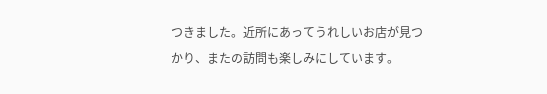つきました。近所にあってうれしいお店が見つかり、またの訪問も楽しみにしています。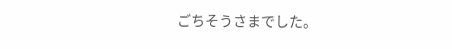ごちそうさまでした。